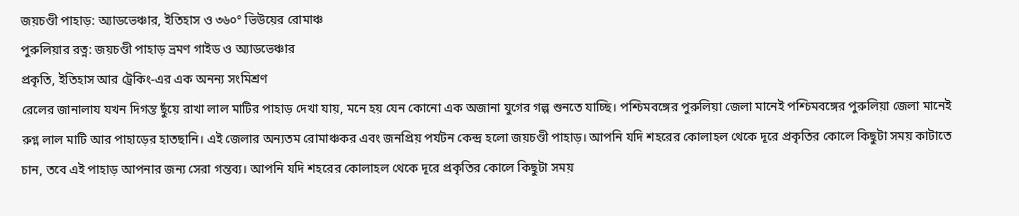জয়চণ্ডী পাহাড়: অ্যাডভেঞ্চার, ইতিহাস ও ৩৬০° ভিউয়ের রোমাঞ্চ
পুরুলিয়ার রত্ন: জয়চণ্ডী পাহাড় ভ্রমণ গাইড ও অ্যাডভেঞ্চার
প্রকৃতি, ইতিহাস আর ট্রেকিং-এর এক অনন্য সংমিশ্রণ
রেলের জানালায যখন দিগন্ত ছুঁয়ে রাখা লাল মাটির পাহাড় দেখা যায়, মনে হয় যেন কোনো এক অজানা যুগের গল্প শুনতে যাচ্ছি। পশ্চিমবঙ্গের পুরুলিয়া জেলা মানেই পশ্চিমবঙ্গের পুরুলিয়া জেলা মানেই রুগ্ন লাল মাটি আর পাহাড়ের হাতছানি। এই জেলার অন্যতম রোমাঞ্চকর এবং জনপ্রিয় পর্যটন কেন্দ্র হলো জয়চণ্ডী পাহাড়। আপনি যদি শহরের কোলাহল থেকে দূরে প্রকৃতির কোলে কিছুটা সময় কাটাতে চান, তবে এই পাহাড় আপনার জন্য সেরা গন্তব্য। আপনি যদি শহরের কোলাহল থেকে দূরে প্রকৃতির কোলে কিছুটা সময়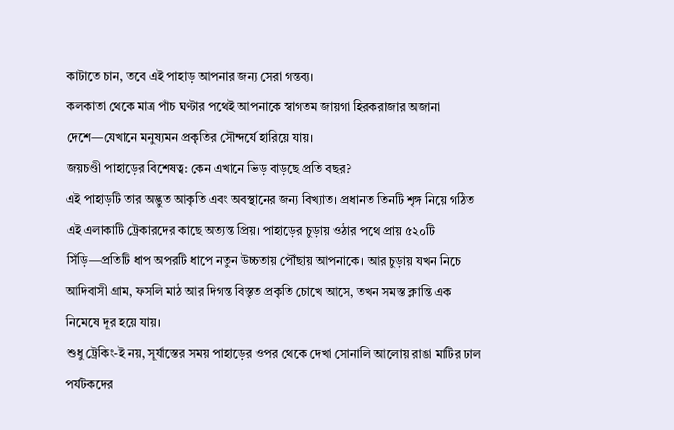কাটাতে চান, তবে এই পাহাড় আপনার জন্য সেরা গন্তব্য।
কলকাতা থেকে মাত্র পাঁচ ঘণ্টার পথেই আপনাকে স্বাগতম জায়গা হিরকরাজার অজানা দেশে—যেখানে মনুষ্যমন প্রকৃতির সৌন্দর্যে হারিয়ে যায়।
জয়চণ্ডী পাহাড়ের বিশেষত্ব: কেন এখানে ভিড় বাড়ছে প্রতি বছর?
এই পাহাড়টি তার অদ্ভুত আকৃতি এবং অবস্থানের জন্য বিখ্যাত। প্রধানত তিনটি শৃঙ্গ নিয়ে গঠিত এই এলাকাটি ট্রেকারদের কাছে অত্যন্ত প্রিয়। পাহাড়ের চুড়ায় ওঠার পথে প্রায় ৫২০টি সিঁড়ি—প্রতিটি ধাপ অপরটি ধাপে নতুন উচ্চতায় পৌঁছায় আপনাকে। আর চুড়ায় যখন নিচে আদিবাসী গ্রাম, ফসলি মাঠ আর দিগন্ত বিস্তৃত প্রকৃতি চোখে আসে, তখন সমস্ত ক্লান্তি এক নিমেষে দূর হয়ে যায়।
শুধু ট্রেকিং-ই নয়, সূর্যাস্তের সময় পাহাড়ের ওপর থেকে দেখা সোনালি আলোয় রাঙা মাটির ঢাল পর্যটকদের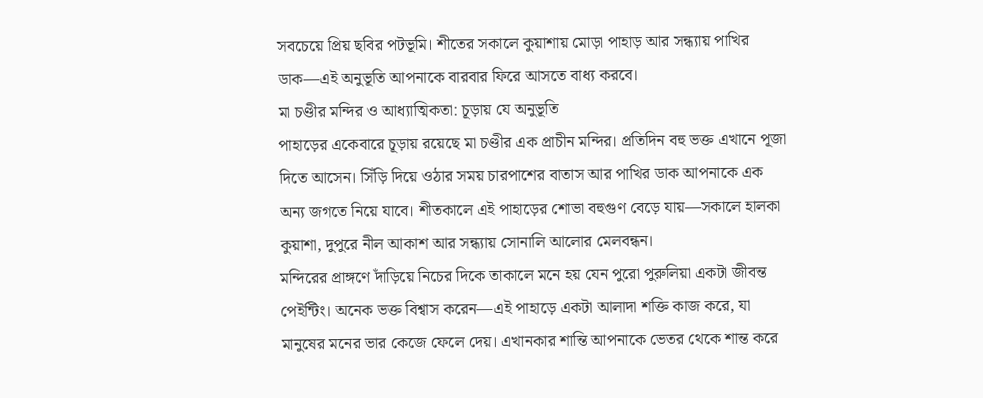সবচেয়ে প্রিয় ছবির পটভূমি। শীতের সকালে কুয়াশায় মোড়া পাহাড় আর সন্ধ্যায় পাখির ডাক—এই অনুভূতি আপনাকে বারবার ফিরে আসতে বাধ্য করবে।
মা চণ্ডীর মন্দির ও আধ্যাত্মিকতা: চূড়ায় যে অনুভূতি
পাহাড়ের একেবারে চূড়ায় রয়েছে মা চণ্ডীর এক প্রাচীন মন্দির। প্রতিদিন বহু ভক্ত এখানে পূজা দিতে আসেন। সিঁড়ি দিয়ে ওঠার সময় চারপাশের বাতাস আর পাখির ডাক আপনাকে এক অন্য জগতে নিয়ে যাবে। শীতকালে এই পাহাড়ের শোভা বহুগুণ বেড়ে যায়—সকালে হালকা কুয়াশা, দুপুরে নীল আকাশ আর সন্ধ্যায় সোনালি আলোর মেলবন্ধন।
মন্দিরের প্রাঙ্গণে দাঁড়িয়ে নিচের দিকে তাকালে মনে হয় যেন পুরো পুরুলিয়া একটা জীবন্ত পেইন্টিং। অনেক ভক্ত বিশ্বাস করেন—এই পাহাড়ে একটা আলাদা শক্তি কাজ করে, যা মানুষের মনের ভার কেজে ফেলে দেয়। এখানকার শান্তি আপনাকে ভেতর থেকে শান্ত করে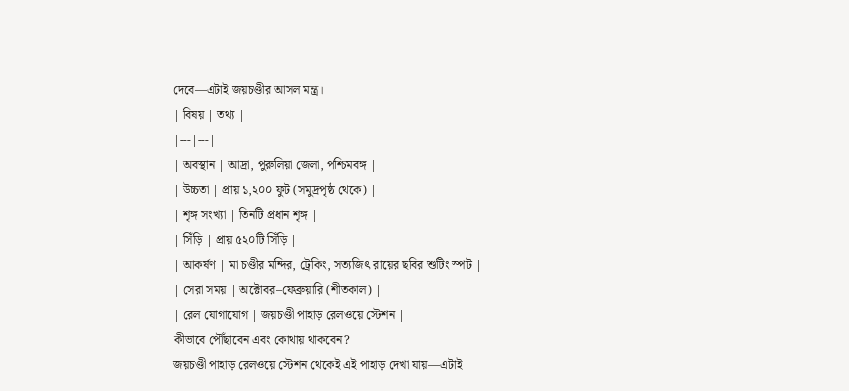দেবে—এটাই জয়চণ্ডীর আসল মন্ত্র।
| বিষয় | তথ্য |
|---|---|
| অবস্থান | আদ্রা, পুরুলিয়া জেলা, পশ্চিমবঙ্গ |
| উচ্চতা | প্রায় ১,২০০ ফুট (সমুদ্রপৃষ্ঠ থেকে) |
| শৃঙ্গ সংখ্যা | তিনটি প্রধান শৃঙ্গ |
| সিঁড়ি | প্রায় ৫২০টি সিঁড়ি |
| আকর্ষণ | মা চণ্ডীর মন্দির, ট্রেকিং, সত্যজিৎ রায়ের ছবির শুটিং স্পট |
| সেরা সময় | অক্টোবর–ফেব্রুয়ারি (শীতকাল) |
| রেল যোগাযোগ | জয়চণ্ডী পাহাড় রেলওয়ে স্টেশন |
কীভাবে পৌঁছাবেন এবং কোথায় থাকবেন?
জয়চণ্ডী পাহাড় রেলওয়ে স্টেশন থেকেই এই পাহাড় দেখা যায়—এটাই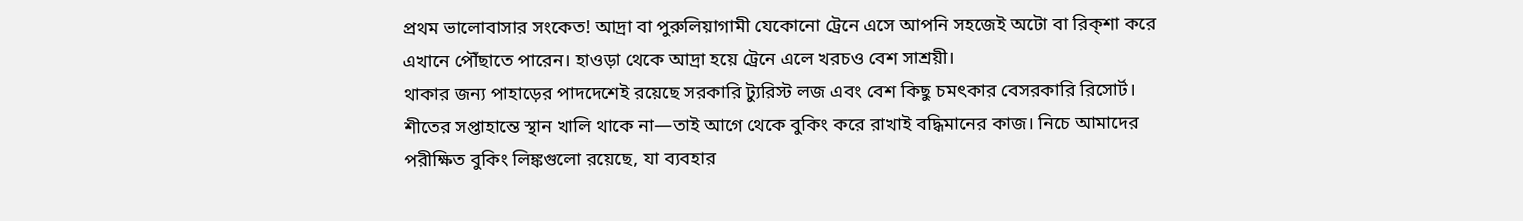প্রথম ভালোবাসার সংকেত! আদ্রা বা পুরুলিয়াগামী যেকোনো ট্রেনে এসে আপনি সহজেই অটো বা রিক্শা করে এখানে পৌঁছাতে পারেন। হাওড়া থেকে আদ্রা হয়ে ট্রেনে এলে খরচও বেশ সাশ্রয়ী।
থাকার জন্য পাহাড়ের পাদদেশেই রয়েছে সরকারি ট্যুরিস্ট লজ এবং বেশ কিছু চমৎকার বেসরকারি রিসোর্ট। শীতের সপ্তাহান্তে স্থান খালি থাকে না—তাই আগে থেকে বুকিং করে রাখাই বদ্ধিমানের কাজ। নিচে আমাদের পরীক্ষিত বুকিং লিঙ্কগুলো রয়েছে, যা ব্যবহার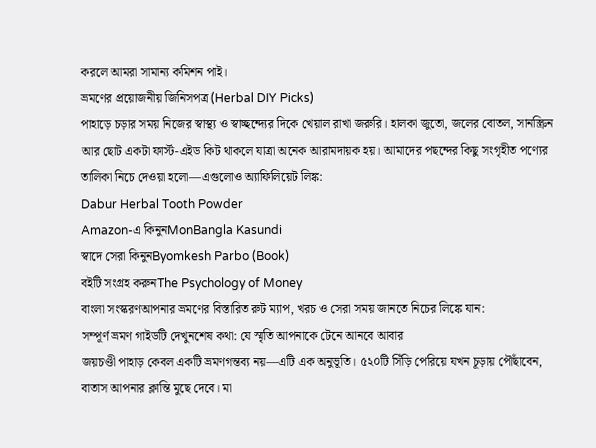করলে আমরা সামান্য কমিশন পাই।
ভ্রমণের প্রয়োজনীয় জিনিসপত্র (Herbal DIY Picks)
পাহাড়ে চড়ার সময় নিজের স্বাস্থ্য ও স্বাচ্ছন্দ্যের দিকে খেয়াল রাখা জরুরি। হালকা জুতো, জলের বোতল, সানস্ক্রিন আর ছোট একটা ফার্স্ট-এইড কিট থাকলে যাত্রা অনেক আরামদায়ক হয়। আমাদের পছন্দের কিছু সংগৃহীত পণ্যের তালিকা নিচে দেওয়া হলো—এগুলোও অ্যাফিলিয়েট লিঙ্ক:
Dabur Herbal Tooth Powder
Amazon-এ কিনুনMonBangla Kasundi
স্বাদে সেরা কিনুনByomkesh Parbo (Book)
বইটি সংগ্রহ করুনThe Psychology of Money
বাংলা সংস্করণআপনার ভ্রমণের বিস্তারিত রুট ম্যাপ, খরচ ও সেরা সময় জানতে নিচের লিঙ্কে যান:
সম্পূর্ণ ভ্রমণ গাইডটি দেখুনশেষ কথা: যে স্মৃতি আপনাকে টেনে আনবে আবার
জয়চণ্ডী পাহাড় কেবল একটি ভ্রমণগন্তব্য নয়—এটি এক অনুভূতি। ৫২০টি সিঁড়ি পেরিয়ে যখন চূড়ায় পৌঁছাবেন, বাতাস আপনার ক্লান্তি মুছে দেবে। মা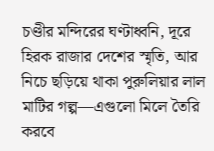চণ্ডীর মন্দিরের ঘণ্টাধ্বনি, দূরে হিরক রাজার দেশের স্মৃতি, আর নিচে ছড়িয়ে থাকা পুরুলিয়ার লাল মাটির গল্প—এগুলো মিলে তৈরি করবে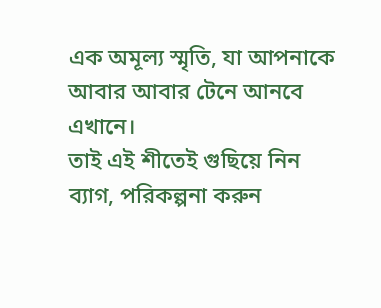এক অমূল্য স্মৃতি, যা আপনাকে আবার আবার টেনে আনবে এখানে।
তাই এই শীতেই গুছিয়ে নিন ব্যাগ, পরিকল্পনা করুন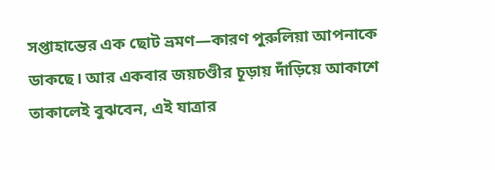সপ্তাহান্তের এক ছোট ভ্রমণ—কারণ পুরুলিয়া আপনাকে ডাকছে। আর একবার জয়চণ্ডীর চূড়ায় দাঁড়িয়ে আকাশে তাকালেই বুঝবেন, এই যাত্রার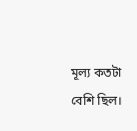মূল্য কতটা বেশি ছিল।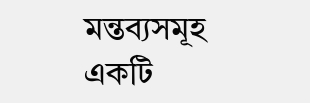মন্তব্যসমূহ
একটি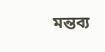মন্তব্য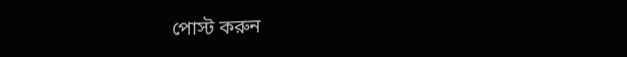পোস্ট করুন